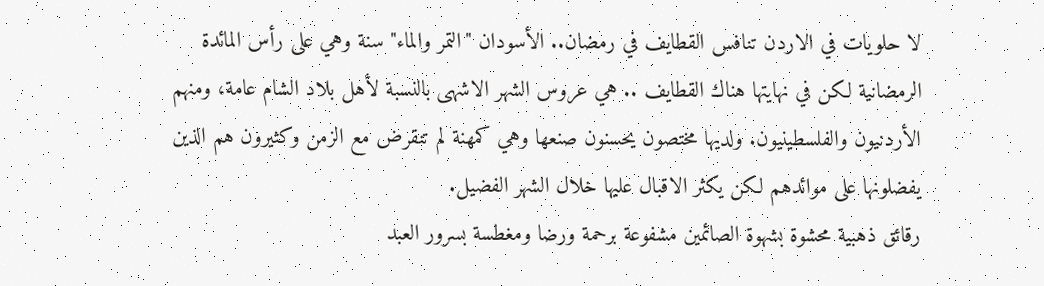لا حلويات في الاردن تنافس القطايف في رمضان.. الأسودان "التمر والماء" سنة وهي على رأس المائدة الرمضانية لكن في نهايتها هناك القطايف .. هي عروس الشهر الاشهى بالنسبة لأهل بلاد الشام عامة، ومنهم الأردنيون والفلسطينيون. ولديها مختصون يحسنون صنعها وهي كمهنة لم تنقرض مع الزمن وكثيرون هم الذين يفضلونها على موائدهم لكن يكثر الاقبال عليها خلال الشهر الفضيل.
رقائق ذهبية محشوة بشهوة الصائمين مشفوعة برحمة ورضا ومغطسة بسرور العبد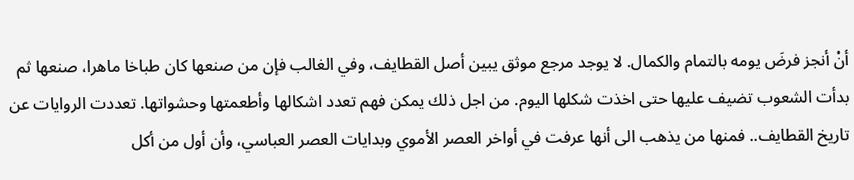أنْ أنجز فرضَ يومه بالتمام والكمال. لا يوجد مرجع موثق يبين أصل القطايف، وفي الغالب فإن من صنعها كان طباخا ماهرا، صنعها ثم بدأت الشعوب تضيف عليها حتى اخذت شكلها اليوم. من اجل ذلك يمكن فهم تعدد اشكالها وأطعمتها وحشواتها. تعددت الروايات عن تاريخ القطايف.. فمنها من يذهب الى أنها عرفت في أواخر العصر الأموي وبدايات العصر العباسي، وأن أول من أكل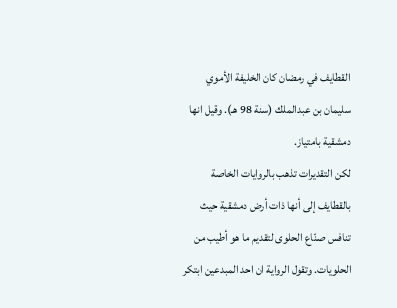القطايف في رمضان كان الخليفة الأموي سليمان بن عبدالملك (سنة 98 هـ). وقيل انها دمشقية بامتياز.
لكن التقديرات تذهب بالروايات الخاصة بالقطايف إلى أنها ذات أرض دمشقية حيث تنافس صنّاع الحلوى لتقديم ما هو أطيب من الحلويات. وتقول الرواية ان احد المبدعين ابتكر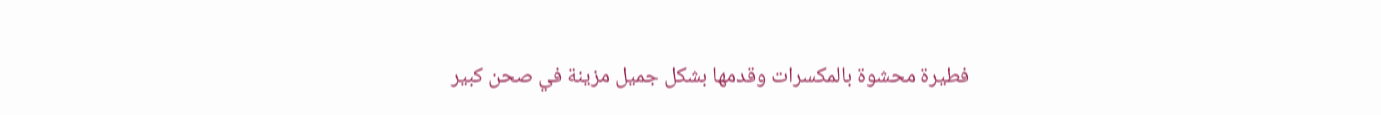فطيرة محشوة بالمكسرات وقدمها بشكل جميل مزينة في صحن كبير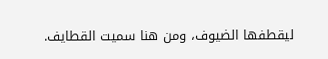ليقطفها الضيوف، ومن هنا سميت القطايف.